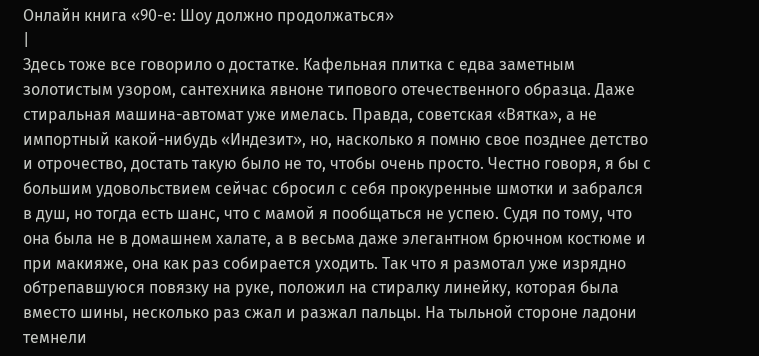Онлайн книга «90-е: Шоу должно продолжаться»
|
Здесь тоже все говорило о достатке. Кафельная плитка с едва заметным золотистым узором, сантехника явноне типового отечественного образца. Даже стиральная машина-автомат уже имелась. Правда, советская «Вятка», а не импортный какой-нибудь «Индезит», но, насколько я помню свое позднее детство и отрочество, достать такую было не то, чтобы очень просто. Честно говоря, я бы с большим удовольствием сейчас сбросил с себя прокуренные шмотки и забрался в душ, но тогда есть шанс, что с мамой я пообщаться не успею. Судя по тому, что она была не в домашнем халате, а в весьма даже элегантном брючном костюме и при макияже, она как раз собирается уходить. Так что я размотал уже изрядно обтрепавшуюся повязку на руке, положил на стиралку линейку, которая была вместо шины, несколько раз сжал и разжал пальцы. На тыльной стороне ладони темнели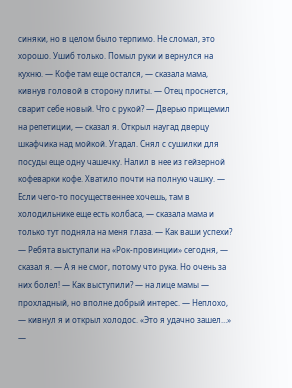синяки, но в целом было терпимо. Не сломал, это хорошо. Ушиб только. Помыл руки и вернулся на кухню. — Кофе там еще остался, — сказала мама, кивнув головой в сторону плиты. — Отец проснется, сварит себе новый. Что с рукой? — Дверью прищемил на репетиции, — сказал я. Открыл наугад дверцу шкафчика над мойкой. Угадал. Снял с сушилки для посуды еще одну чашечку. Налил в нее из гейзерной кофеварки кофе. Хватило почти на полную чашку. — Если чего-то посущественнее хочешь, там в холодильнике еще есть колбаса, — сказала мама и только тут подняла на меня глаза. — Как ваши успехи? — Ребята выступали на «Рок-провинции» сегодня, — сказал я. — А я не смог, потому что рука. Но очень за них болел! — Как выступили? — на лице мамы — прохладный, но вполне добрый интерес. — Неплохо, — кивнул я и открыл холодос. «Это я удачно зашел…» —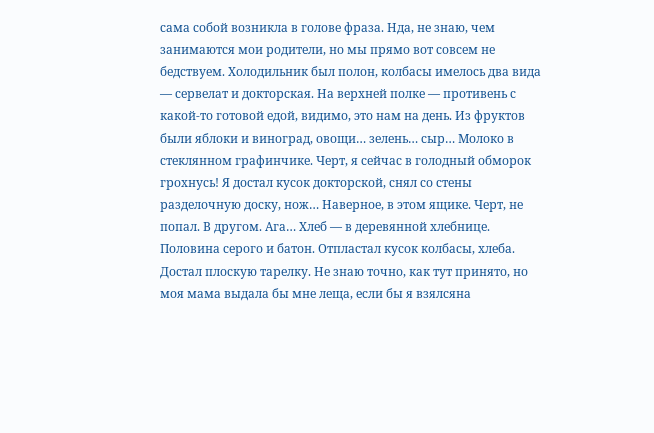сама собой возникла в голове фраза. Нда, не знаю, чем занимаются мои родители, но мы прямо вот совсем не бедствуем. Холодильник был полон, колбасы имелось два вида — сервелат и докторская. На верхней полке — противень с какой-то готовой едой, видимо, это нам на день. Из фруктов были яблоки и виноград, овощи… зелень… сыр… Молоко в стеклянном графинчике. Черт, я сейчас в голодный обморок грохнусь! Я достал кусок докторской, снял со стены разделочную доску, нож… Наверное, в этом ящике. Черт, не попал. В другом. Ага… Хлеб — в деревянной хлебнице. Половина серого и батон. Отпластал кусок колбасы, хлеба. Достал плоскую тарелку. Не знаю точно, как тут принято, но моя мама выдала бы мне леща, если бы я взялсяна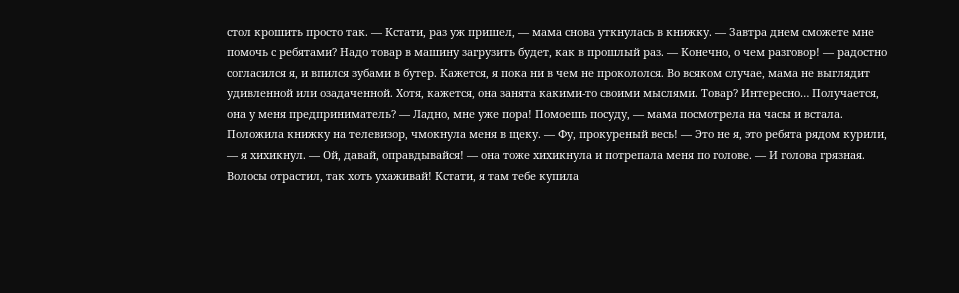стол крошить просто так. — Кстати, раз уж пришел, — мама снова уткнулась в книжку. — Завтра днем сможете мне помочь с ребятами? Надо товар в машину загрузить будет, как в прошлый раз. — Конечно, о чем разговор! — радостно согласился я, и впился зубами в бутер. Кажется, я пока ни в чем не прокололся. Во всяком случае, мама не выглядит удивленной или озадаченной. Хотя, кажется, она занята какими-то своими мыслями. Товар? Интересно… Получается, она у меня предприниматель? — Ладно, мне уже пора! Помоешь посуду, — мама посмотрела на часы и встала. Положила книжку на телевизор, чмокнула меня в щеку. — Фу, прокуреный весь! — Это не я, это ребята рядом курили, — я хихикнул. — Ой, давай, оправдывайся! — она тоже хихикнула и потрепала меня по голове. — И голова грязная. Волосы отрастил, так хоть ухаживай! Кстати, я там тебе купила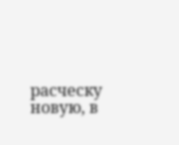расческу новую, в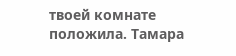твоей комнате положила. Тамара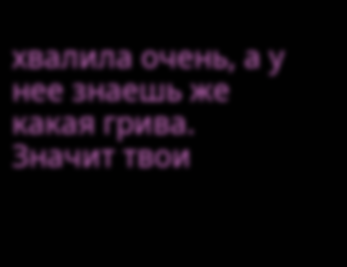хвалила очень, а у нее знаешь же какая грива. Значит твои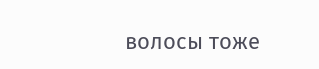волосы тоже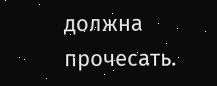должна прочесать.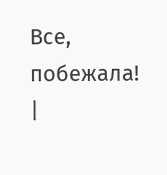Все, побежала! |